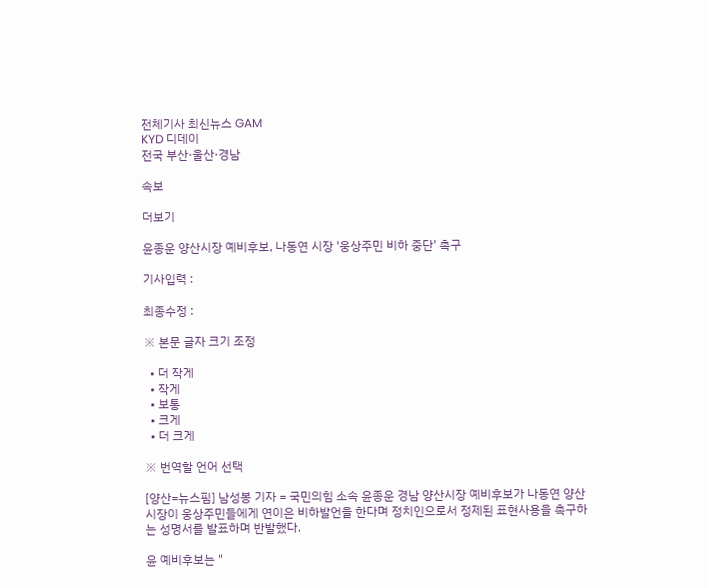전체기사 최신뉴스 GAM
KYD 디데이
전국 부산·울산·경남

속보

더보기

윤종운 양산시장 예비후보, 나동연 시장 '웅상주민 비하 중단' 촉구

기사입력 :

최종수정 :

※ 본문 글자 크기 조정

  • 더 작게
  • 작게
  • 보통
  • 크게
  • 더 크게

※ 번역할 언어 선택

[양산=뉴스핌] 남성봉 기자 = 국민의힘 소속 윤종운 경남 양산시장 예비후보가 나동연 양산시장이 웅상주민들에게 연이은 비하발언을 한다며 정치인으로서 정제된 표현사용을 촉구하는 성명서를 발표하며 반발했다.

윤 예비후보는 "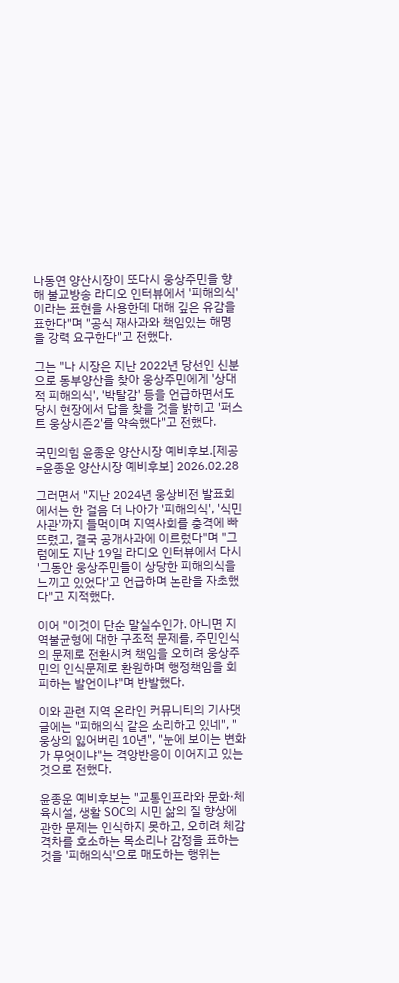나동연 양산시장이 또다시 웅상주민을 향해 불교방송 라디오 인터뷰에서 '피해의식'이라는 표현을 사용한데 대해 깊은 유감을 표한다"며 "공식 재사과와 책임있는 해명을 강력 요구한다"고 전했다.

그는 "나 시장은 지난 2022년 당선인 신분으로 동부양산을 찾아 웅상주민에게 '상대적 피해의식', '박탈감' 등을 언급하면서도 당시 현장에서 답을 찾을 것을 밝히고 '퍼스트 웅상시즌2'를 약속했다"고 전했다.

국민의힘 윤종운 양산시장 예비후보.[제공=윤종운 양산시장 예비후보] 2026.02.28

그러면서 "지난 2024년 웅상비전 발표회에서는 한 걸음 더 나아가 '피해의식', '식민사관'까지 들먹이며 지역사회를 충격에 빠뜨렸고, 결국 공개사과에 이르렀다"며 "그럼에도 지난 19일 라디오 인터뷰에서 다시 '그동안 웅상주민들이 상당한 피해의식을 느끼고 있었다'고 언급하며 논란을 자초했다"고 지적했다.

이어 "이것이 단순 말실수인가. 아니면 지역불균형에 대한 구조적 문제를, 주민인식의 문제로 전환시켜 책임을 오히려 웅상주민의 인식문제로 환원하며 행정책임을 회피하는 발언이냐"며 반발했다.

이와 관련 지역 온라인 커뮤니티의 기사댓글에는 "피해의식 같은 소리하고 있네", "웅상의 잃어버린 10년", "눈에 보이는 변화가 무엇이냐"는 격앙반응이 이어지고 있는 것으로 전했다.

윤종운 예비후보는 "교통인프라와 문화·체육시설, 생활 SOC의 시민 삶의 질 향상에 관한 문제는 인식하지 못하고, 오히려 체감격차를 호소하는 목소리나 감정을 표하는 것을 '피해의식'으로 매도하는 행위는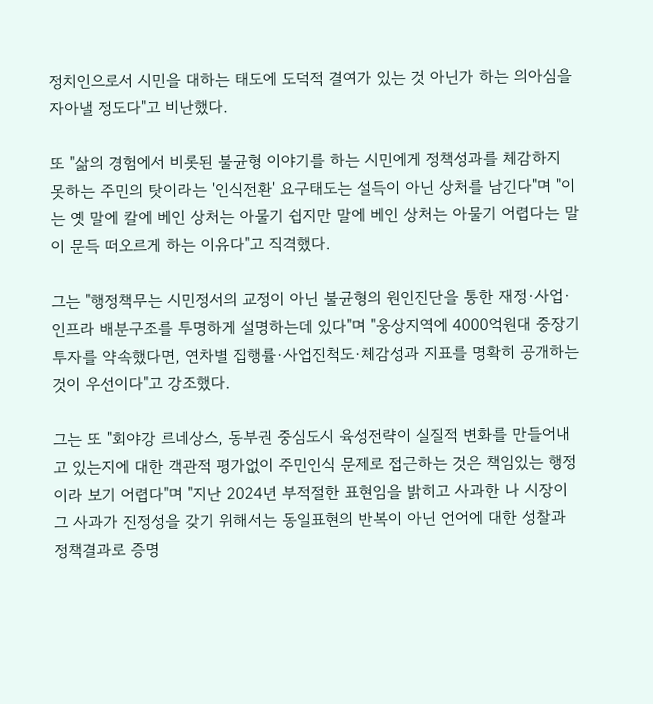정치인으로서 시민을 대하는 태도에 도덕적 결여가 있는 것 아닌가 하는 의아심을 자아낼 정도다"고 비난했다.

또 "삶의 경험에서 비롯된 불균형 이야기를 하는 시민에게 정책성과를 체감하지 못하는 주민의 탓이라는 '인식전환' 요구태도는 설득이 아닌 상처를 남긴다"며 "이는 옛 말에 칼에 베인 상처는 아물기 쉽지만 말에 베인 상처는 아물기 어렵다는 말이 문득 떠오르게 하는 이유다"고 직격했다.

그는 "행정책무는 시민정서의 교정이 아닌 불균형의 원인진단을 통한 재정·사업·인프라 배분구조를 투명하게 설명하는데 있다"며 "웅상지역에 4000억원대 중장기 투자를 약속했다면, 연차별 집행률·사업진척도·체감성과 지표를 명확히 공개하는 것이 우선이다"고 강조했다.

그는 또 "회야강 르네상스, 동부권 중심도시 육성전략이 실질적 변화를 만들어내고 있는지에 대한 객관적 평가없이 주민인식 문제로 접근하는 것은 책임있는 행정이라 보기 어렵다"며 "지난 2024년 부적절한 표현임을 밝히고 사과한 나 시장이 그 사과가 진정성을 갖기 위해서는 동일표현의 반복이 아닌 언어에 대한 성찰과 정책결과로 증명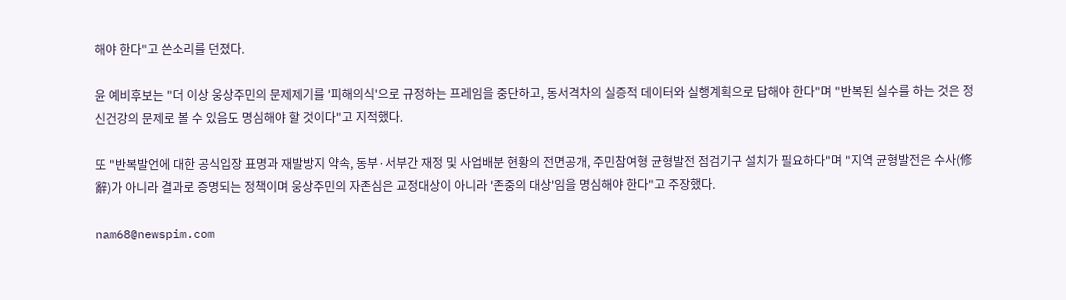해야 한다"고 쓴소리를 던졌다.

윤 예비후보는 "더 이상 웅상주민의 문제제기를 '피해의식'으로 규정하는 프레임을 중단하고, 동서격차의 실증적 데이터와 실행계획으로 답해야 한다"며 "반복된 실수를 하는 것은 정신건강의 문제로 볼 수 있음도 명심해야 할 것이다"고 지적했다.

또 "반복발언에 대한 공식입장 표명과 재발방지 약속, 동부·서부간 재정 및 사업배분 현황의 전면공개, 주민참여형 균형발전 점검기구 설치가 필요하다"며 "지역 균형발전은 수사(修辭)가 아니라 결과로 증명되는 정책이며 웅상주민의 자존심은 교정대상이 아니라 '존중의 대상'임을 명심해야 한다"고 주장했다.

nam68@newspim.com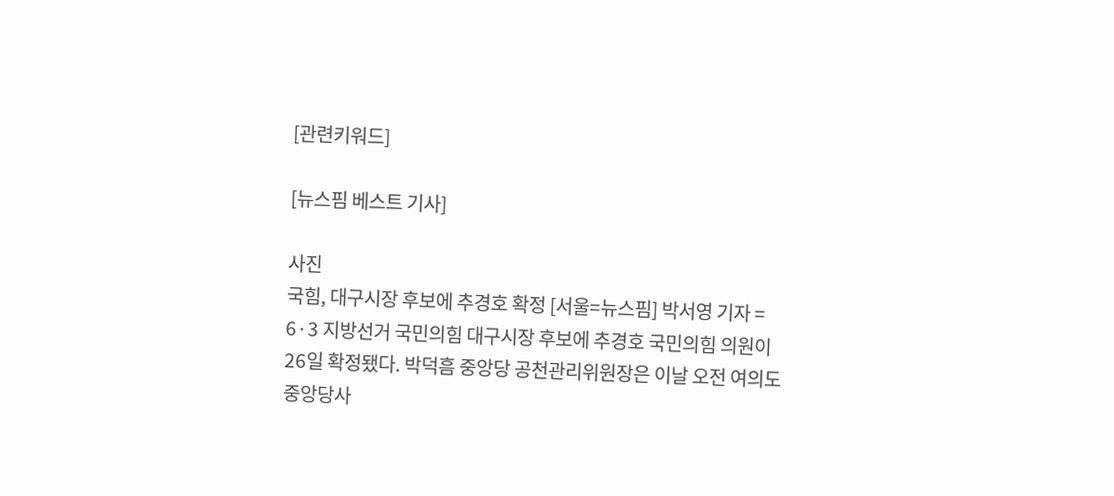[관련키워드]

[뉴스핌 베스트 기사]

사진
국힘, 대구시장 후보에 추경호 확정 [서울=뉴스핌] 박서영 기자 = 6·3 지방선거 국민의힘 대구시장 후보에 추경호 국민의힘 의원이 26일 확정됐다. 박덕흠 중앙당 공천관리위원장은 이날 오전 여의도 중앙당사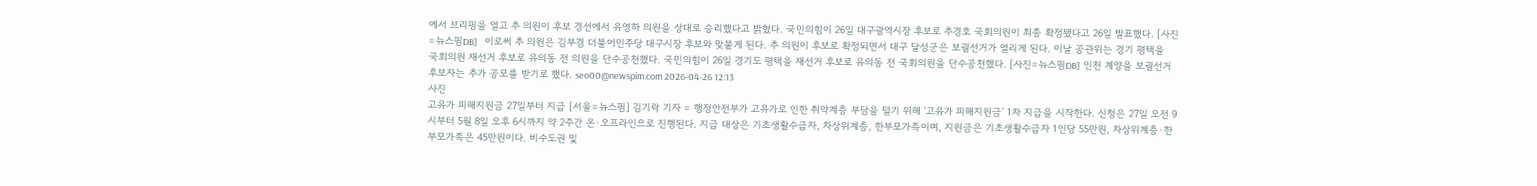에서 브리핑을 열고 추 의원이 후보 경선에서 유영하 의원을 상대로 승리했다고 밝혔다. 국민의힘이 26일 대구광역시장 후보로 추경호 국회의원이 최종 확정됐다고 26일 발표했다. [사진=뉴스핌DB]    이로써 추 의원은 김부겸 더불어민주당 대구시장 후보와 맞붙게 된다. 추 의원이 후보로 확정되면서 대구 달성군은 보궐선거가 열리게 된다. 이날 공관위는 경기 평택을 국회의원 재선거 후보로 유의동 전 의원을 단수공천했다. 국민의힘이 26일 경기도 평택을 재선거 후보로 유의동 전 국회의원을 단수공천했다. [사진=뉴스핌DB]  인천 계양을 보궐선거 후보자는 추가 공모를 받기로 했다. seo00@newspim.com 2026-04-26 12:13
사진
고유가 피해지원금 27일부터 지급 [서울=뉴스핌] 김기락 기자 = 행정안전부가 고유가로 인한 취약계층 부담을 덜기 위해 '고유가 피해지원금' 1차 지급을 시작한다. 신청은 27일 오전 9시부터 5월 8일 오후 6시까지 약 2주간 온·오프라인으로 진행된다. 지급 대상은 기초생활수급자, 차상위계층, 한부모가족이며, 지원금은 기초생활수급자 1인당 55만원, 차상위계층·한부모가족은 45만원이다. 비수도권 및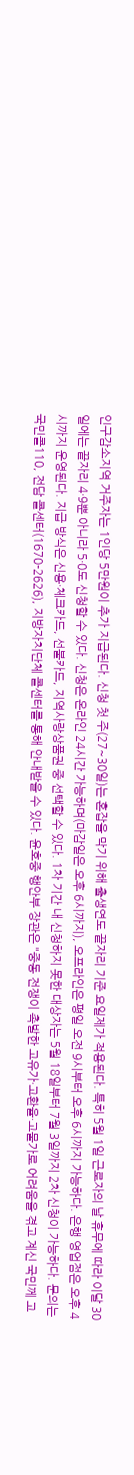인구감소지역 거주자는 1인당 5만원이 추가 지급된다. 신청 첫 주(27~30일)는 혼잡을 막기 위해 출생연도 끝자리 기준 요일제가 적용된다. 특히 5월 1일 근로자의 날 휴무에 따라 이달 30일에는 끝자리 4·9뿐 아니라 5·0도 신청할 수 있다. 신청은 온라인 24시간 가능하며(마감일은 오후 6시까지), 오프라인은 평일 오전 9시부터 오후 6시까지 가능하다. 은행 영업점은 오후 4시까지 운영된다. 지급 방식은 신용·체크카드, 선불카드, 지역사랑상품권 중 선택할 수 있다. 1차 기간 내 신청하지 못한 대상자는 5월 18일부터 7월 3일까지 2차 신청이 가능하다. 문의는 국민콜110, 전담 콜센터(1670-2626), 지방자치단체 콜센터를 통해 안내받을 수 있다. 윤호중 행안부 장관은 "중동 전쟁이 촉발한 고유가·고환율·고물가로 어려움을 겪고 계신 국민께 고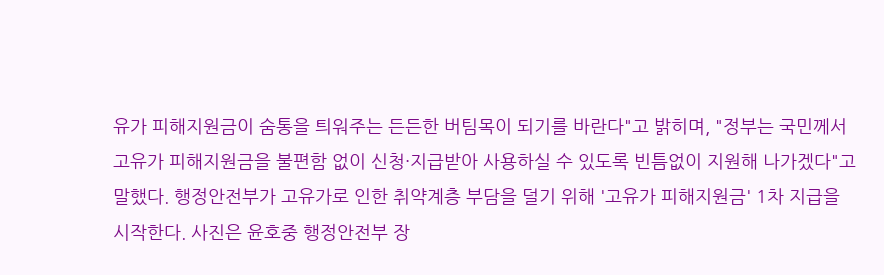유가 피해지원금이 숨통을 틔워주는 든든한 버팀목이 되기를 바란다"고 밝히며, "정부는 국민께서 고유가 피해지원금을 불편함 없이 신청·지급받아 사용하실 수 있도록 빈틈없이 지원해 나가겠다"고 말했다. 행정안전부가 고유가로 인한 취약계층 부담을 덜기 위해 '고유가 피해지원금' 1차 지급을 시작한다. 사진은 윤호중 행정안전부 장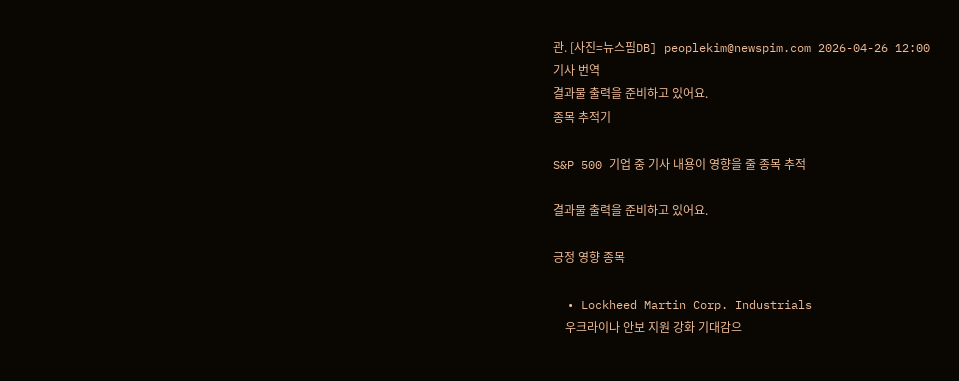관. [사진=뉴스핌DB] peoplekim@newspim.com 2026-04-26 12:00
기사 번역
결과물 출력을 준비하고 있어요.
종목 추적기

S&P 500 기업 중 기사 내용이 영향을 줄 종목 추적

결과물 출력을 준비하고 있어요.

긍정 영향 종목

  • Lockheed Martin Corp. Industrials
    우크라이나 안보 지원 강화 기대감으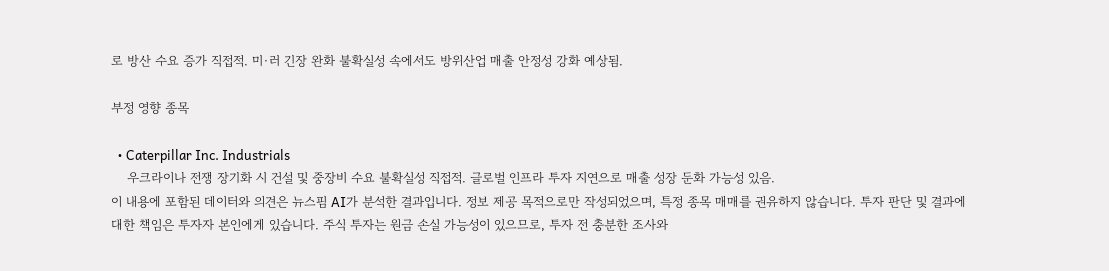로 방산 수요 증가 직접적. 미·러 긴장 완화 불확실성 속에서도 방위산업 매출 안정성 강화 예상됨.

부정 영향 종목

  • Caterpillar Inc. Industrials
    우크라이나 전쟁 장기화 시 건설 및 중장비 수요 불확실성 직접적. 글로벌 인프라 투자 지연으로 매출 성장 둔화 가능성 있음.
이 내용에 포함된 데이터와 의견은 뉴스핌 AI가 분석한 결과입니다. 정보 제공 목적으로만 작성되었으며, 특정 종목 매매를 권유하지 않습니다. 투자 판단 및 결과에 대한 책임은 투자자 본인에게 있습니다. 주식 투자는 원금 손실 가능성이 있으므로, 투자 전 충분한 조사와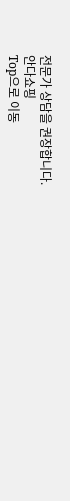전문가 상담을 권장합니다.
안다쇼핑
Top으로 이동